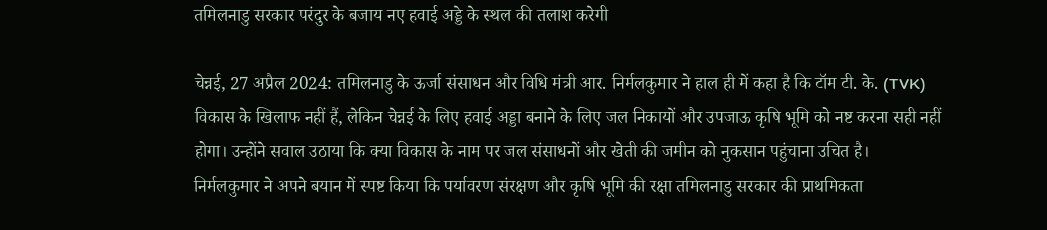तमिलनाडु सरकार परंदुर के बजाय नए हवाई अड्डे के स्थल की तलाश करेगी

चेन्नई, 27 अप्रैल 2024: तमिलनाडु के ऊर्जा संसाधन और विधि मंत्री आर. निर्मलकुमार ने हाल ही में कहा है कि टॉम टी. के. (TVK) विकास के खिलाफ नहीं हैं, लेकिन चेन्नई के लिए हवाई अड्डा बनाने के लिए जल निकायों और उपजाऊ कृषि भूमि को नष्ट करना सही नहीं होगा। उन्होंने सवाल उठाया कि क्या विकास के नाम पर जल संसाधनों और खेती की जमीन को नुकसान पहुंचाना उचित है।
निर्मलकुमार ने अपने बयान में स्पष्ट किया कि पर्यावरण संरक्षण और कृषि भूमि की रक्षा तमिलनाडु सरकार की प्राथमिकता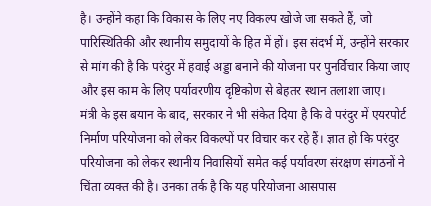है। उन्होंने कहा कि विकास के लिए नए विकल्प खोजे जा सकते हैं, जो पारिस्थितिकी और स्थानीय समुदायों के हित में हों। इस संदर्भ में, उन्होंने सरकार से मांग की है कि परंदुर में हवाई अड्डा बनाने की योजना पर पुनर्विचार किया जाए और इस काम के लिए पर्यावरणीय दृष्टिकोण से बेहतर स्थान तलाशा जाए।
मंत्री के इस बयान के बाद, सरकार ने भी संकेत दिया है कि वे परंदुर में एयरपोर्ट निर्माण परियोजना को लेकर विकल्पों पर विचार कर रहे हैं। ज्ञात हो कि परंदुर परियोजना को लेकर स्थानीय निवासियों समेत कई पर्यावरण संरक्षण संगठनों ने चिंता व्यक्त की है। उनका तर्क है कि यह परियोजना आसपास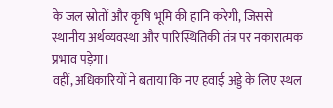के जल स्रोतों और कृषि भूमि की हानि करेगी, जिससे स्थानीय अर्थव्यवस्था और पारिस्थितिकी तंत्र पर नकारात्मक प्रभाव पड़ेगा।
वहीं, अधिकारियों ने बताया कि नए हवाई अड्डे के लिए स्थल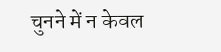चुनने में न केवल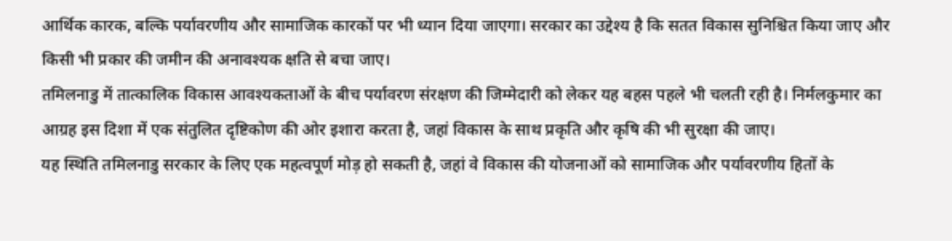आर्थिक कारक, बल्कि पर्यावरणीय और सामाजिक कारकों पर भी ध्यान दिया जाएगा। सरकार का उद्देश्य है कि सतत विकास सुनिश्चित किया जाए और किसी भी प्रकार की जमीन की अनावश्यक क्षति से बचा जाए।
तमिलनाडु में तात्कालिक विकास आवश्यकताओं के बीच पर्यावरण संरक्षण की जिम्मेदारी को लेकर यह बहस पहले भी चलती रही है। निर्मलकुमार का आग्रह इस दिशा में एक संतुलित दृष्टिकोण की ओर इशारा करता है, जहां विकास के साथ प्रकृति और कृषि की भी सुरक्षा की जाए।
यह स्थिति तमिलनाडु सरकार के लिए एक महत्वपूर्ण मोड़ हो सकती है, जहां वे विकास की योजनाओं को सामाजिक और पर्यावरणीय हितों के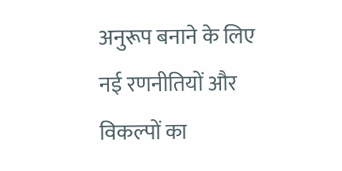अनुरूप बनाने के लिए नई रणनीतियों और विकल्पों का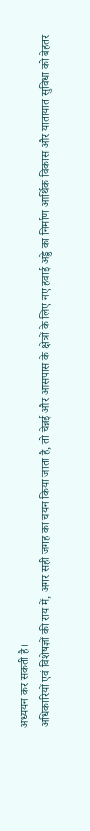अध्ययन कर सकती है।
अधिकारियों एवं विशेषज्ञों की राय में, अगर सही जगह का चयन किया जाता है, तो चेन्नई और आसपास के क्षेत्रों के लिए नए हवाई अड्डे का निर्माण आर्थिक विकास और यातायात सुविधा को बेहतर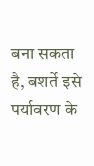बना सकता है, बशर्ते इसे पर्यावरण के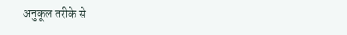अनुकूल तरीके से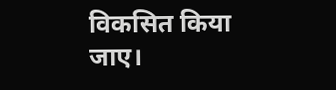विकसित किया जाए।